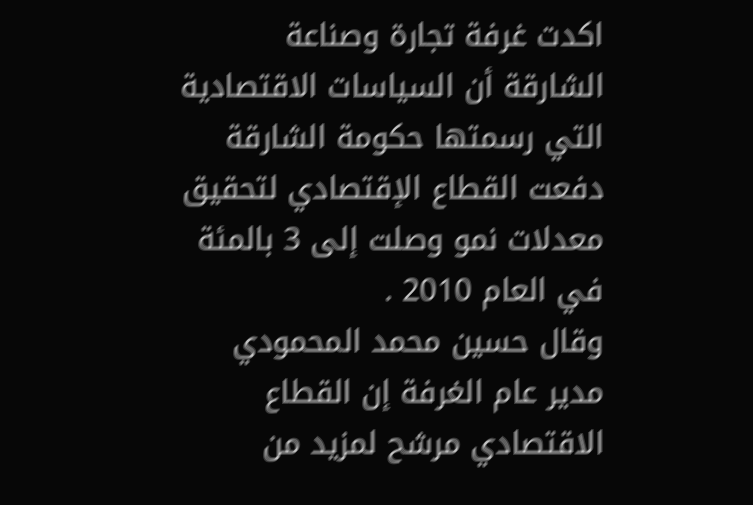اكدت غرفة تجارة وصناعة الشارقة أن السياسات الاقتصادية التي رسمتها حكومة الشارقة دفعت القطاع الإقتصادي لتحقيق معدلات نمو وصلت إلى 3 بالمئة في العام 2010 .
وقال حسين محمد المحمودي مدير عام الغرفة إن القطاع الاقتصادي مرشح لمزيد من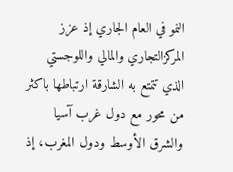النمو في العام الجاري إذ عزز المركزالتجاري والمالي واللوجستي الذي تتمتع به الشارقة ارتباطها باكثر من محور مع دول غرب آسيا والشرق الأوسط ودول المغرب، إذ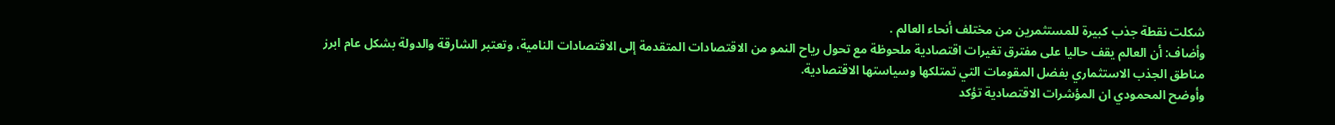شكلت نقطة جذب كبيرة للمستثمرين من مختلف أنحاء العالم .
وأضاف: أن العالم يقف حاليا على مفترق تغيرات اقتصادية ملحوظة مع تحول رياح النمو من الاقتصادات المتقدمة إلى الاقتصادات النامية، وتعتبر الشارقة والدولة بشكل عام ابرز مناطق الجذب الاستثماري بفضل المقومات التي تمتلكها وسياستها الاقتصادية.
وأوضح المحمودي ان المؤشرات الاقتصادية تؤكد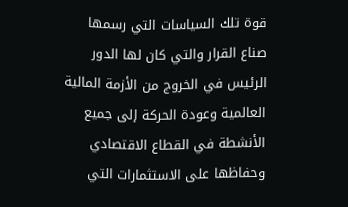قوة تلك السياسات التي رسمها صناع القرار والتي كان لها الدور الرئيس في الخروج من الأزمة المالية العالمية وعودة الحركة إلى جميع الأنشطة في القطاع الاقتصادي وحفاظها على الاستثمارات التي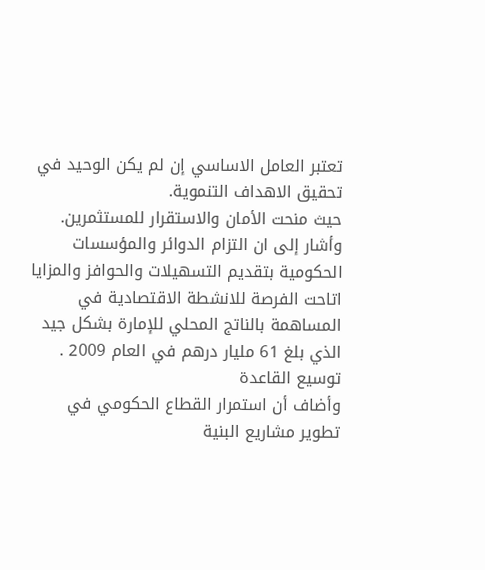تعتبر العامل الاساسي إن لم يكن الوحيد في تحقيق الاهداف التنموية.
حيث منحت الأمان والاستقرار للمستثمرين. وأشار إلى ان التزام الدوائر والمؤسسات الحكومية بتقديم التسهيلات والحوافز والمزايا اتاحت الفرصة للانشطة الاقتصادية في المساهمة بالناتج المحلي للإمارة بشكل جيد الذي بلغ 61 مليار درهم في العام 2009 .
توسيع القاعدة
وأضاف أن استمرار القطاع الحكومي في تطوير مشاريع البنية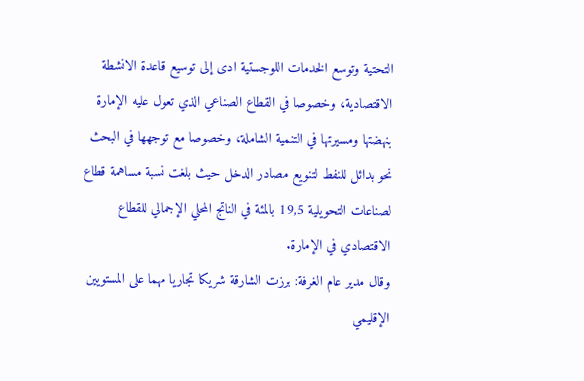التحتية وتوسع الخدمات اللوجستية ادى إلى توسيع قاعدة الانشطة الاقتصادية، وخصوصا في القطاع الصناعي الذي تعول عليه الإمارة بنهضتها ومسيرتها في التنمية الشاملة، وخصوصا مع توجهها في البحث نحو بدائل للنفط لتنويع مصادر الدخل حيث بلغت نسبة مساهمة قطاع لصناعات التحويلية 19,5 بالمئة في الناتج المحلي الإجمالي للقطاع الاقتصادي في الإمارة.
وقال مدير عام الغرفة: برزت الشارقة شريكا تجاريا مهما على المستويين الإقليمي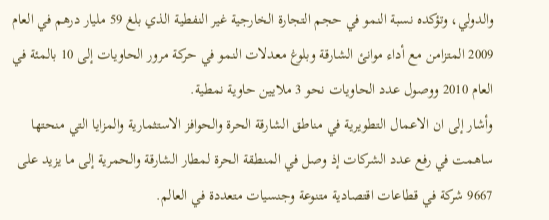والدولي، وتؤكده نسبة النمو في حجم التجارة الخارجية غير النفطية الذي بلغ 59 مليار درهم في العام 2009 المتزامن مع أداء موانئ الشارقة وبلوغ معدلات النمو في حركة مرور الحاويات إلى 10 بالمئة في العام 2010 ووصول عدد الحاويات نحو 3 ملايين حاوية نمطية.
وأشار إلى ان الاعمال التطويرية في مناطق الشارقة الحرة والحوافز الاستثمارية والمزايا التي منحتها ساهمت في رفع عدد الشركات إذ وصل في المنطقة الحرة لمطار الشارقة والحمرية إلى ما يزيد على 9667 شركة في قطاعات اقتصادية متنوعة وجنسيات متعددة في العالم.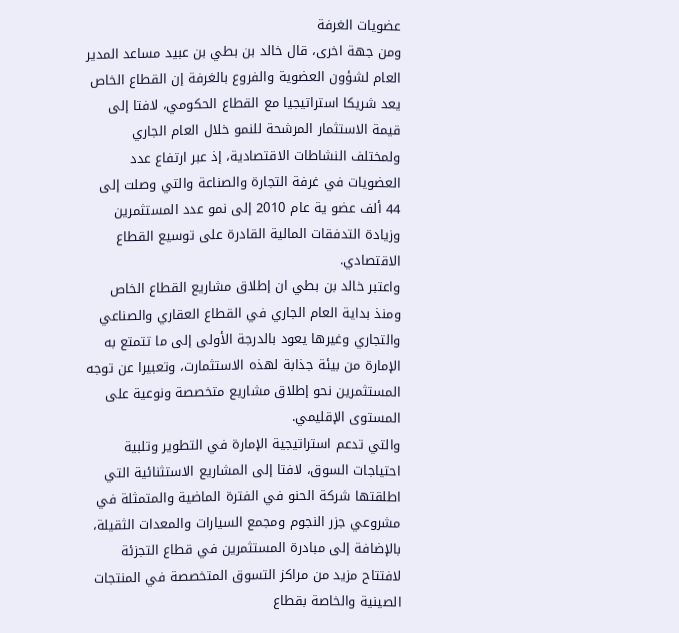عضويات الغرفة
ومن جهة اخرى، قال خالد بن بطي بن عبيد مساعد المدير العام لشؤون العضوية والفروع بالغرفة إن القطاع الخاص يعد شريكا استراتيجيا مع القطاع الحكومي، لافتا إلى قيمة الاستثمار المرشحة للنمو خلال العام الجاري ولمختلف النشاطات الاقتصادية، إذ عبر ارتفاع عدد العضويات في غرفة التجارة والصناعة والتي وصلت إلى 44 ألف عضو ية عام 2010 إلى نمو عدد المستثمرين وزيادة التدفقات المالية القادرة على توسيع القطاع الاقتصادي.
واعتبر خالد بن بطي ان إطلاق مشاريع القطاع الخاص ومنذ بداية العام الجاري في القطاع العقاري والصناعي والتجاري وغيرها يعود بالدرجة الأولى إلى ما تتمتع به الإمارة من بيئة جذابة لهذه الاستثمارت، وتعبيرا عن توجه المستثمرين نحو إطلاق مشاريع متخصصة ونوعية على المستوى الإقليمي.
والتي تدعم استراتيجية الإمارة في التطوير وتلبية احتياجات السوق، لافتا إلى المشاريع الاستثنائية التي اطلقتها شركة الحنو في الفترة الماضية والمتمثلة في مشروعي جزر النجوم ومجمع السيارات والمعدات الثقيلة، بالإضافة إلى مبادرة المستثمرين في قطاع التجزئة لافتتاح مزيد من مراكز التسوق المتخصصة في المنتجات الصينية والخاصة بقطاع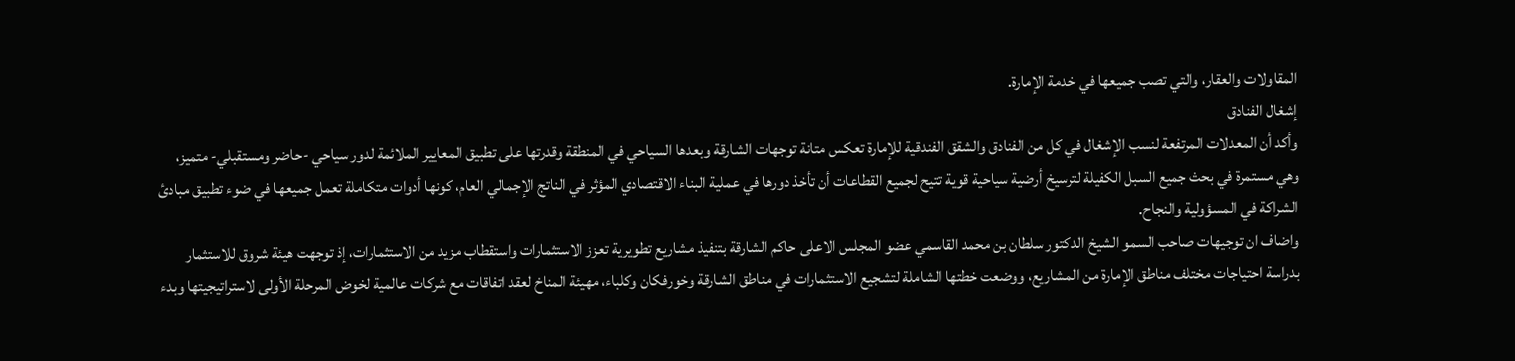المقاولات والعقار، والتي تصب جميعها في خدمة الإمارة.
إشغال الفنادق
وأكد أن المعدلات المرتفعة لنسب الإشغال في كل من الفنادق والشقق الفندقية للإمارة تعكس متانة توجهات الشارقة وبعدها السياحي في المنطقة وقدرتها على تطبيق المعايير الملائمة لدور سياحي -حاضر ومستقبلي- متميز، وهي مستمرة في بحث جميع السبل الكفيلة لترسيخ أرضية سياحية قوية تتيح لجميع القطاعات أن تأخذ دورها في عملية البناء الاقتصادي المؤثر في الناتج الإجمالي العام، كونها أدوات متكاملة تعمل جميعها في ضوء تطبيق مبادئ الشراكة في المسؤولية والنجاح.
واضاف ان توجيهات صاحب السمو الشيخ الدكتور سلطان بن محمد القاسمي عضو المجلس الاعلى حاكم الشارقة بتنفيذ مشاريع تطويرية تعزز الاستثمارات واستقطاب مزيد من الاستثمارات، إذ توجهت هيئة شروق للاستثمار بدراسة احتياجات مختلف مناطق الإمارة من المشاريع، ووضعت خطتها الشاملة لتشجيع الاستثمارات في مناطق الشارقة وخورفكان وكلباء، مهيئة المناخ لعقد اتفاقات مع شركات عالمية لخوض المرحلة الأولى لاستراتيجيتها وبدء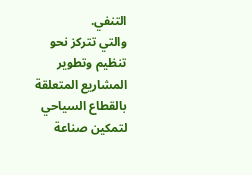التنفي.
والتي تتركز نحو تنظيم وتطوير المشاريع المتعلقة بالقطاع السياحي لتمكين صناعة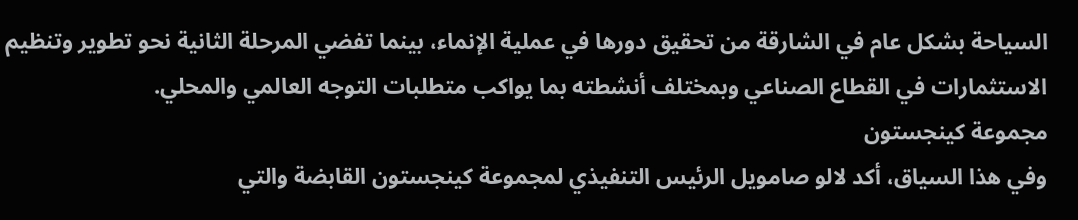السياحة بشكل عام في الشارقة من تحقيق دورها في عملية الإنماء، بينما تفضي المرحلة الثانية نحو تطوير وتنظيم الاستثمارات في القطاع الصناعي وبمختلف أنشطته بما يواكب متطلبات التوجه العالمي والمحلي.
مجموعة كينجستون
وفي هذا السياق، أكد لالو صامويل الرئيس التنفيذي لمجموعة كينجستون القابضة والتي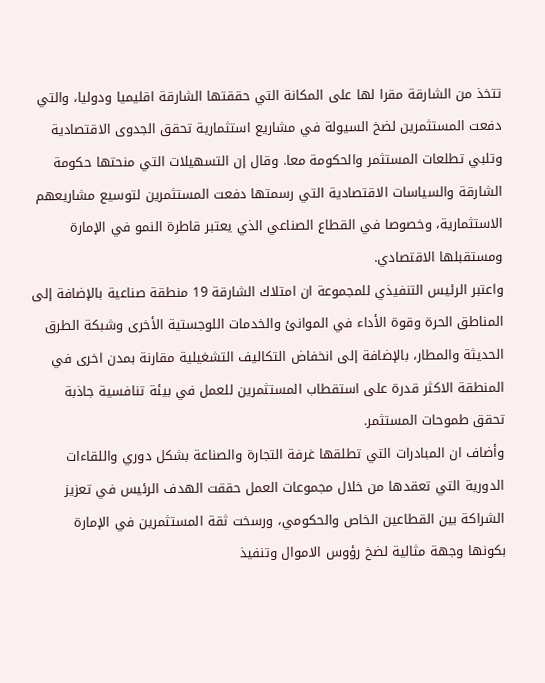تتخذ من الشارقة مقرا لها على المكانة التي حققتها الشارقة اقليميا ودوليا، والتي دفعت المستثمرين لضخ السيولة في مشاريع استثمارية تحقق الجدوى الاقتصادية وتلبي تطلعات المستثمر والحكومة معا. وقال إن التسهيلات التي منحتها حكومة الشارقة والسياسات الاقتصادية التي رسمتها دفعت المستثمرين لتوسيع مشاريعهم الاستثمارية، وخصوصا في القطاع الصناعي الذي يعتبر قاطرة النمو في الإمارة ومستقبلها الاقتصادي.
واعتبر الرئيس التنفيذي للمجموعة ان امتلاك الشارقة 19 منطقة صناعية بالإضافة إلى المناطق الحرة وقوة الأداء في الموانئ والخدمات اللوجستية الأخرى وشبكة الطرق الحديثة والمطار، بالإضافة إلى انخفاض التكاليف التشغيلية مقارنة بمدن اخرى في المنطقة الاكثر قدرة على استقطاب المستثمرين للعمل في بيئة تنافسية جاذبة تحقق طموحات المستثمر.
وأضاف ان المبادرات التي تطلقها غرفة التجارة والصناعة بشكل دوري واللقاءات الدورية التي تعقدها من خلال مجموعات العمل حققت الهدف الرئيس في تعزيز الشراكة بين القطاعين الخاص والحكومي، ورسخت ثقة المستثمرين في الإمارة بكونها وجهة مثالية لضخ رؤوس الاموال وتنفيذ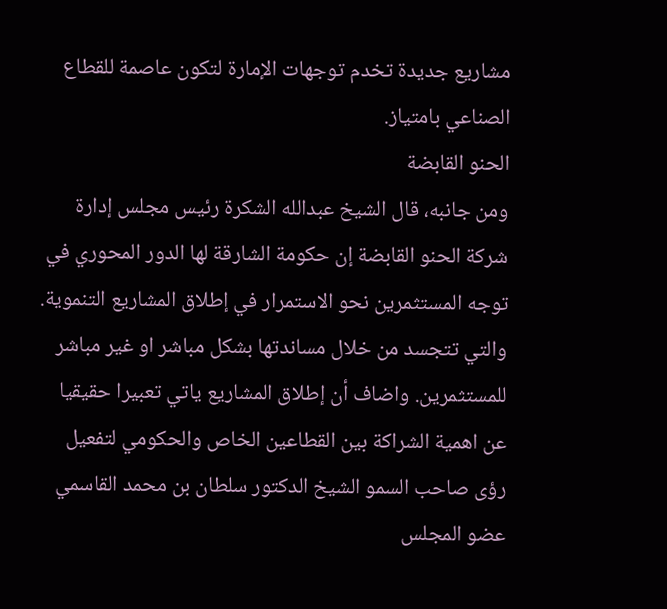مشاريع جديدة تخدم توجهات الإمارة لتكون عاصمة للقطاع الصناعي بامتياز.
الحنو القابضة
ومن جانبه، قال الشيخ عبدالله الشكرة رئيس مجلس إدارة شركة الحنو القابضة إن حكومة الشارقة لها الدور المحوري في توجه المستثمرين نحو الاستمرار في إطلاق المشاريع التنموية.
والتي تتجسد من خلال مساندتها بشكل مباشر او غير مباشر للمستثمرين. واضاف أن إطلاق المشاريع ياتي تعبيرا حقيقيا عن اهمية الشراكة بين القطاعين الخاص والحكومي لتفعيل رؤى صاحب السمو الشيخ الدكتور سلطان بن محمد القاسمي عضو المجلس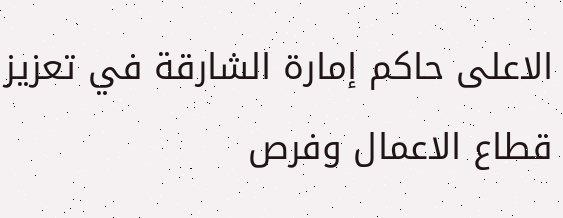الاعلى حاكم إمارة الشارقة في تعزيز قطاع الاعمال وفرص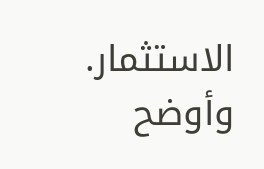الاستثمار. وأوضح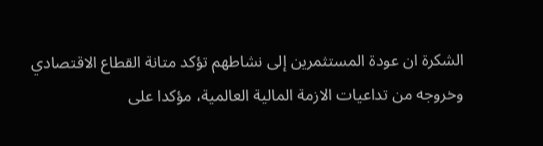الشكرة ان عودة المستثمرين إلى نشاطهم تؤكد متانة القطاع الاقتصادي وخروجه من تداعيات الازمة المالية العالمية، مؤكدا على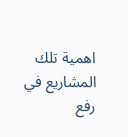اهمية تلك المشاريع في رفع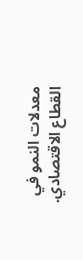معدلات النمو في القطاع الاقتصادي.